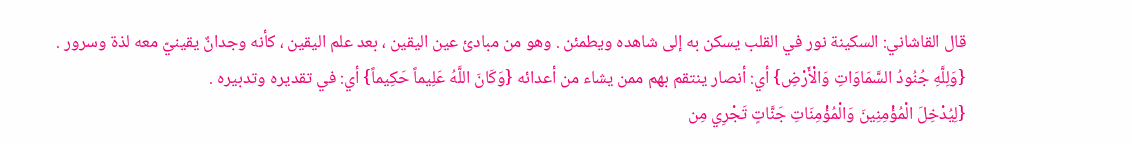قال القاشاني: السكينة نور في القلب يسكن به إلى شاهده ويطمئن . وهو من مبادئ عين اليقين ، بعد علم اليقين ، كأنه وجدانٌ يقينيّ معه لذة وسرور .
{وَلِلَّهِ جُنُودُ السَّمَاوَاتِ وَالْأَرْضِ} أي: أنصار ينتقم بهم ممن يشاء من أعدائه {وَكَانَ اللَّهُ عَلِيماً حَكِيماً} أي: في تقديره وتدبيره .
{لِيُدْخِلَ الْمُؤْمِنِينَ وَالْمُؤْمِنَاتِ جَنَّاتٍ تَجْرِي مِن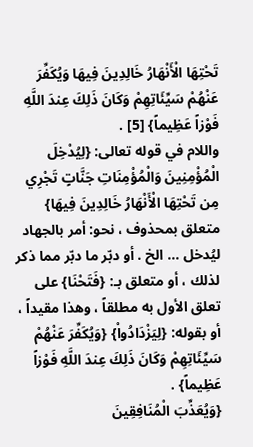تَحْتِهَا الْأَنْهَارُ خَالِدِينَ فِيهَا وَيُكَفِّرَ عَنْهُمْ سَيِّئَاتِهِمْ وَكَانَ ذَلِكَ عِندَ اللَّهِ فَوْزاً عَظِيماً} [5] .
واللام في قوله تعالى: {لِيُدْخِلَ الْمُؤْمِنِينَ وَالْمُؤْمِنَاتِ جَنَّاتٍ تَجْرِي مِن تَحْتِهَا الْأَنْهَارُ خَالِدِينَ فِيهَا} متعلق بمحذوف ، نحو: أمر بالجهاد ليُدخل ... الخ . أو دبّر ما دبّر مما ذكر لذلك ، أو متعلق بـ: {فَتَحْنَا} على تعلق الأول به مطلقاً ، وهذا مقيداً ، أو بقوله: {لِيَزْدَادُواْ} {وَيُكَفِّرَ عَنْهُمْ سَيِّئَاتِهِمْ وَكَانَ ذَلِكَ عِندَ اللَّهِ فَوْزاً عَظِيماً} .
{وَيُعَذِّبَ الْمُنَافِقِينَ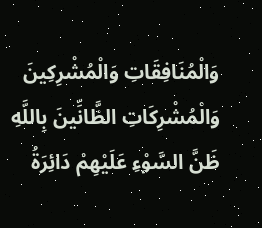وَالْمُنَافِقَاتِ وَالْمُشْرِكِينَ وَالْمُشْرِكَاتِ الظَّانِّينَ بِاللَّهِ ظَنَّ السَّوْءِ عَلَيْهِمْ دَائِرَةُ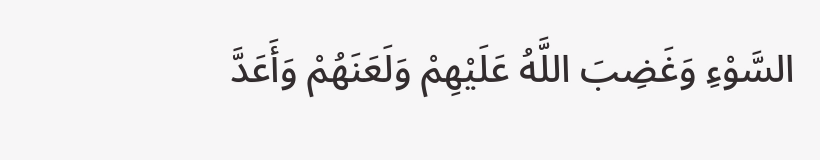السَّوْءِ وَغَضِبَ اللَّهُ عَلَيْهِمْ وَلَعَنَهُمْ وَأَعَدَّ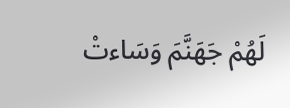لَهُمْ جَهَنَّمَ وَسَاءتْ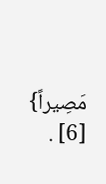مَصِيراً} [6] .